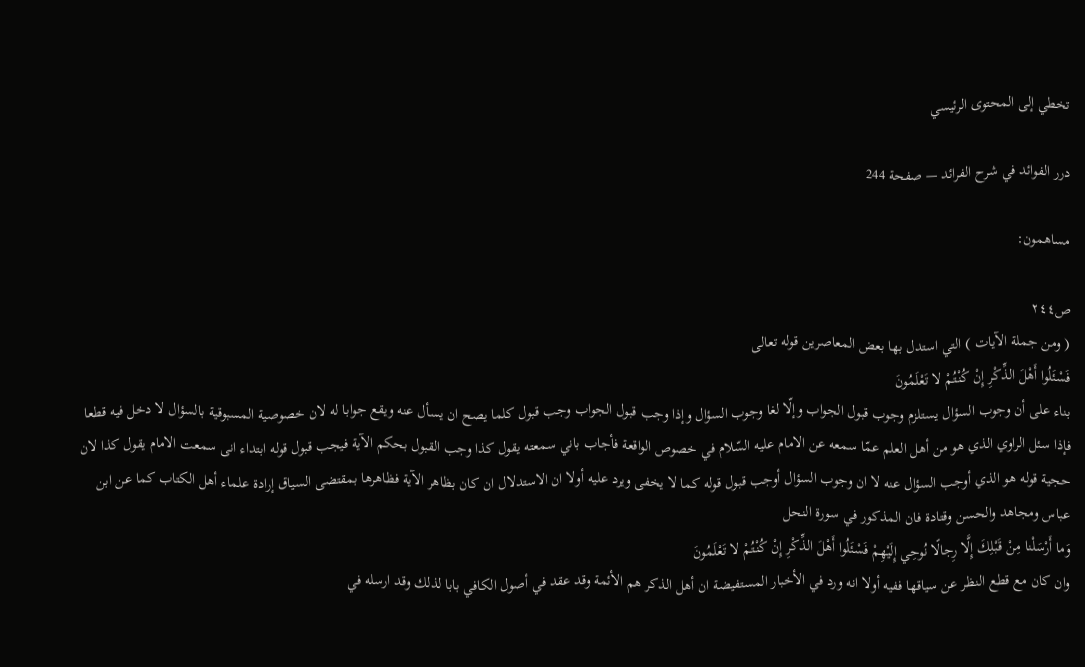تخطي إلى المحتوى الرئيسي

درر الفوائد في شرح الفرائد — صفحة 244

مساهمون:

ص٢٤٤
( ومن جملة الآيات ) التي استدل بها بعض المعاصرين قوله تعالى
فَسْئَلُوا أَهْلَ الذِّكْرِ إِنْ كُنْتُمْ لا تَعْلَمُونَ
بناء على أن وجوب السؤال يستلزم وجوب قبول الجواب وإلّا لغا وجوب السؤال وإذا وجب قبول الجواب وجب قبول كلما يصح ان يسأل عنه ويقع جوابا له لان خصوصية المسبوقية بالسؤال لا دخل فيه قطعا فإذا سئل الراوي الذي هو من أهل العلم عمّا سمعه عن الامام عليه السّلام في خصوص الواقعة فأجاب باني سمعته يقول كذا وجب القبول بحكم الآية فيجب قبول قوله ابتداء انى سمعت الامام يقول كذا لان حجية قوله هو الذي أوجب السؤال عنه لا ان وجوب السؤال أوجب قبول قوله كما لا يخفى ويرد عليه أولا ان الاستدلال ان كان بظاهر الآية فظاهرها بمقتضى السياق إرادة علماء أهل الكتاب كما عن ابن عباس ومجاهد والحسن وقتادة فان المذكور في سورة النحل
وَما أَرْسَلْنا مِنْ قَبْلِكَ إِلَّا رِجالًا نُوحِي إِلَيْهِمْ فَسْئَلُوا أَهْلَ الذِّكْرِ إِنْ كُنْتُمْ لا تَعْلَمُونَ
وان كان مع قطع النظر عن سياقها ففيه أولا انه ورد في الأخبار المستفيضة ان أهل الذكر هم الأئمة وقد عقد في أصول الكافي بابا لذلك وقد ارسله في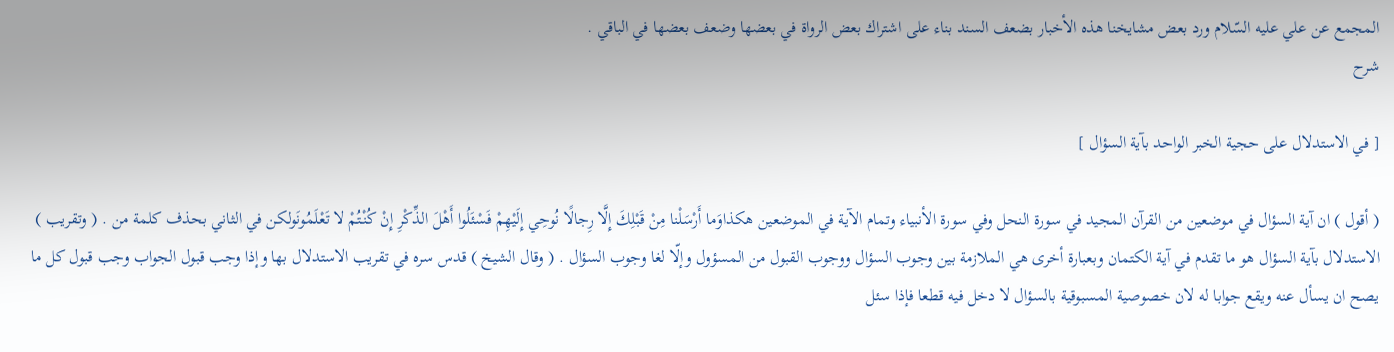المجمع عن علي عليه السّلام ورد بعض مشايخنا هذه الأخبار بضعف السند بناء على اشتراك بعض الرواة في بعضها وضعف بعضها في الباقي .
شرح

[ في الاستدلال على حجية الخبر الواحد بآية السؤال ]

( أقول ) ان آية السؤال في موضعين من القرآن المجيد في سورة النحل وفي سورة الأنبياء وتمام الآية في الموضعين هكذاوَما أَرْسَلْنا مِنْ قَبْلِكَ إِلَّا رِجالًا نُوحِي إِلَيْهِمْ فَسْئَلُوا أَهْلَ الذِّكْرِ إِنْ كُنْتُمْ لا تَعْلَمُونَولكن في الثاني بحذف كلمة من . ( وتقريب ) الاستدلال بآية السؤال هو ما تقدم في آية الكتمان وبعبارة أخرى هي الملازمة بين وجوب السؤال ووجوب القبول من المسؤول وإلّا لغا وجوب السؤال . ( وقال الشيخ ) قدس سره في تقريب الاستدلال بها وإذا وجب قبول الجواب وجب قبول كل ما يصح ان يسأل عنه ويقع جوابا له لان خصوصية المسبوقية بالسؤال لا دخل فيه قطعا فإذا سئل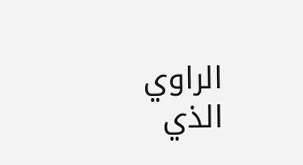الراوي الذي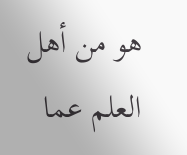هو من أهل العلم عما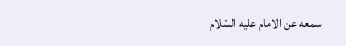سمعه عن الامام عليه السّلام